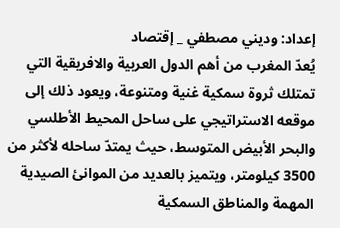إعداد: وديني مصطفي _ إقتصاد
يُعدّ المغرب من أهم الدول العربية والافريقية التي تمتلك ثروة سمكية غنية ومتنوعة، ويعود ذلك إلى موقعه الاستراتيجي على ساحل المحيط الأطلسي والبحر الأبيض المتوسط، حيث يمتدّ ساحله لأكثر من 3500 كيلومتر، ويتميز بالعديد من الموانئ الصيدية المهمة والمناطق السمكية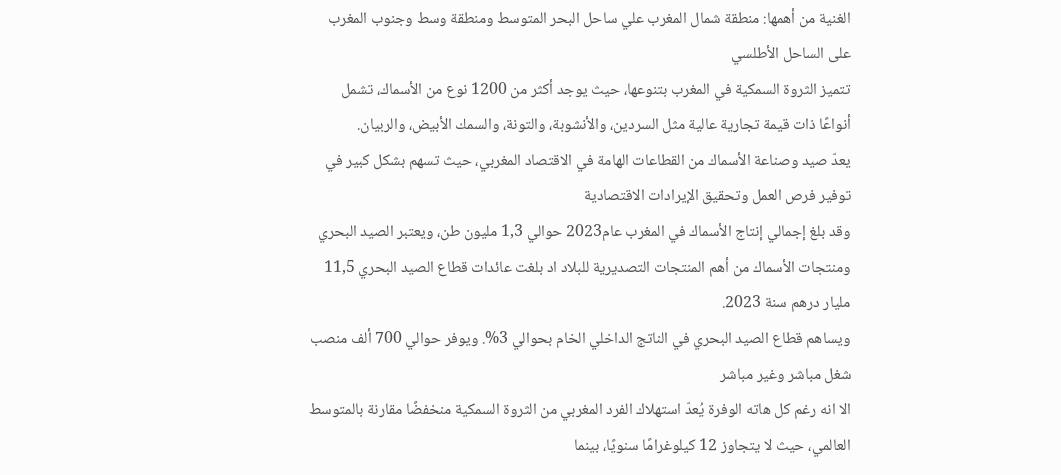الغنية من أهمها: منطقة شمال المغرب علي ساحل البحر المتوسط ومنطقة وسط وجنوب المغرب على الساحل الأطلسي
تتميز الثروة السمكية في المغرب بتنوعها، حيث يوجد أكثر من 1200 نوع من الأسماك، تشمل أنواعًا ذات قيمة تجارية عالية مثل السردين، والأنشوبة، والتونة، والسمك الأبيض، والربيان.
يعدّ صيد وصناعة الأسماك من القطاعات الهامة في الاقتصاد المغربي، حيث تسهم بشكل كبير في توفير فرص العمل وتحقيق الإيرادات الاقتصادية
وقد بلغ إجمالي إنتاج الأسماك في المغرب عام2023 حوالي 1,3 مليون طن، ويعتبر الصيد البحري ومنتجات الأسماك من أهم المنتجات التصديرية للبلاد اد بلغت عائدات قطاع الصيد البحري 11,5 مليار درهم سنة 2023.
ويساهم قطاع الصيد البحري في الناتج الداخلي الخام بحوالي 3%. ويوفر حوالي 700 ألف منصب شغل مباشر وغير مباشر
الا انه رغم كل هاته الوفرة يُعدّ استهلاك الفرد المغربي من الثروة السمكية منخفضًا مقارنة بالمتوسط العالمي، حيث لا يتجاوز 12 كيلوغرامًا سنويًا، بينما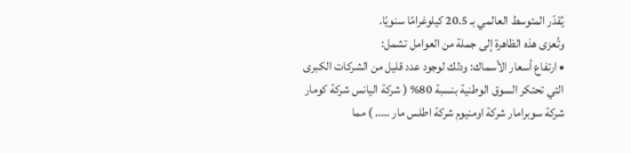يُقدّر المتوسط العالمي بـ 20.5 كيلوغرامًا سنويًا.
وتُعزى هذه الظاهرة إلى جملة من العوامل تشمل:
• ارتفاع أسعار الأسماك: ودلك لوجود عدد قليل من الشركات الكبرى التي تحتكر السوق الوطنية بنسبة 80% ( شركة اليانس شركة كومار شركة سوبرامار شركة اومنيوم شركة اطلس مار ….. ) مما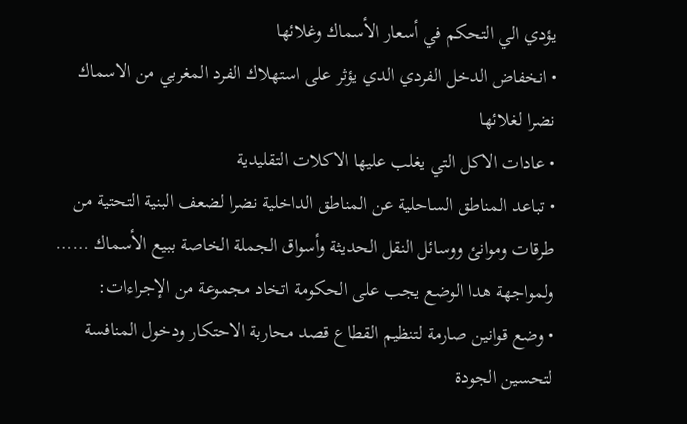يؤدي الي التحكم في أسعار الأسماك وغلائها
• انخفاض الدخل الفردي الدي يؤثر على استهلاك الفرد المغربي من الاسماك نضرا لغلائها
• عادات الاكل التي يغلب عليها الاكلات التقليدية
• تباعد المناطق الساحلية عن المناطق الداخلية نضرا لضعف البنية التحتية من طرقات وموانئ ووسائل النقل الحديثة وأسواق الجملة الخاصة ببيع الأسماك ……
ولمواجهة هدا الوضع يجب على الحكومة اتخاد مجموعة من الإجراءات:
• وضع قوانين صارمة لتنظيم القطاع قصد محاربة الاحتكار ودخول المنافسة لتحسين الجودة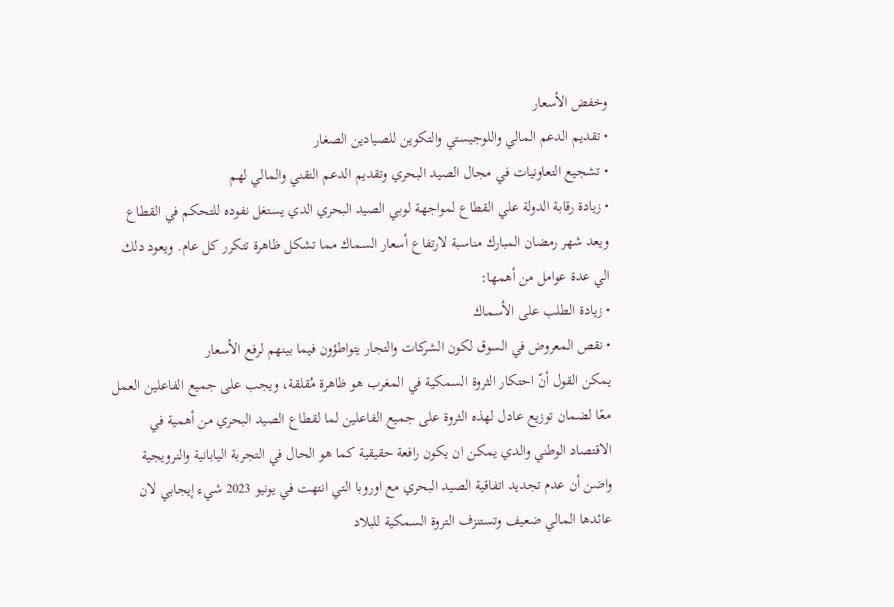وخفض الأسعار
• تقديم الدعم المالي واللوجيستي والتكوين للصيادين الصغار
• تشجيع التعاونيات في مجال الصيد البحري وتقديم الدعم التقني والمالي لهم
• زيادة رقابة الدولة علي القطاع لمواجهة لوبي الصيد البحري الدي يستغل نفوده للتحكم في القطاع
ويعد شهر رمضان المبارك مناسبة لارتفاع أسعار السماك مما تشكل ظاهرة تتكرر كل عام. ويعود دلك الي عدة عوامل من أهمها:
• زيادة الطلب على الأسماك
• نقص المعروض في السوق لكون الشركات والتجار يتواطؤون فيما بينهم لرفع الأسعار
يمكن القول أنّ احتكار الثروة السمكية في المغرب هو ظاهرة مُقلقة، ويجب على جميع الفاعلين العمل معًا لضمان توزيع عادل لهذه الثروة على جميع الفاعلين لما لقطاع الصيد البحري من أهمية في الاقتصاد الوطني والدي يمكن ان يكون رافعة حقيقية كما هو الحال في التجربة اليابانية والنرويجية
واضن أن عدم تجديد اتفاقية الصيد البحري مع اوروبا التي انتهت في يونيو 2023 شيء إيجابي لان عائدها المالي ضعيف وتستنزف التروة السمكية للبلاد